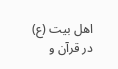اهل بيت (ع) در قرآن و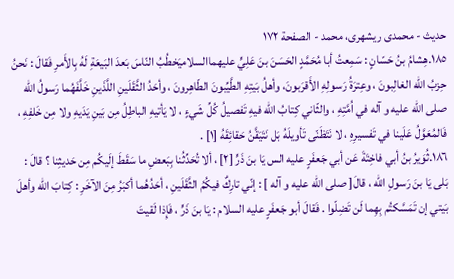حديث - محمدی ریشهری، محمد - الصفحة ١٧٢
١٨٥.هِشامُ بنُ حَسّانٍ : سَمِعتُ أبا مُحَمَّدٍ الحَسَنَ بنَ عَلِيٍّ عليهماالسلاميَخطُبُ النّاسَ بَعدَ البَيعَةِ لَهُ بِالأَمرِ فَقالَ : نَحنُ حِزبُ اللّه الغالِبونَ ، وعِترَةُ رَسولِهِ الأَقرَبونَ، وأهلُ بَيتِهِ الطَّيِّبونَ الطّاهِرونَ ، وأحَدُ الثَّقَلَينِ اللَّذَينِ خَلَّفَهُما رَسولُ اللّه صلى الله عليه و آله في اُمَّتِهِ ، والثّاني كِتابُ اللّه فيهِ تَفصيلُ كُلِّ شَيءٍ ، لا يَأتيهِ الباطِلُ مِن بَينِ يَدَيهِ ولا مِن خَلفِهِ ، فَالمُعَوَّلُ عَلَينا في تَفسيرِهِ ، لا نَتَظَنّى تَأويلَهُ بَل نَتَيَقَّنُ حَقائِقَهُ [١] .
١٨٦.ثُوَيرُ بنُ أبي فاخِتَةَ عَن أبي جَعفَرٍ عليه الس يَا بنَ ذَرٍّ [٢] ، ألا تُحَدِّثُنا بِبَعضِ ما سَقَطَ إلَيكُم مِن حَديثِنا ؟ قالَ : بَلى يَا بنَ رَسولِ اللّه ، قالَ[ صلى الله عليه و آله ] : إنّي تارِكٌ فيكُمُ الثَّقَلَينِ ، أحَدُهُما أكبَرُ مِنَ الآخَرِ : كِتابَ اللّه وأهلَ بَيتي إن تَمَسَّكتُم بِهِما لَن تَضِلّوا . فَقالَ أبو جَعفَرٍ عليه السلام : يَا بنَ ذَرٍّ ، فَإِذا لَقيتَ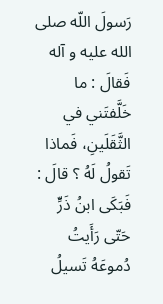رَسولَ اللّه صلى الله عليه و آله فَقالَ : ما خَلَّفتَني في الثَّقَلَينِ، فَماذا تَقولُ لَهُ ؟ قالَ : فَبَكَى ابنُ ذَرٍّ حَتّى رَأَيتُ دُموعَهُ تَسيلُ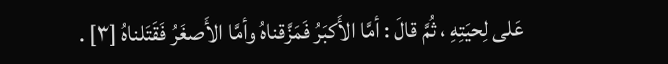عَلى لِحيَتِهِ ، ثُمَّ قالَ : أمَّا الأَكبَرُ فَمَزَّقناهُ وأمَّا الأَصغَرُ فَقَتَلناهُ [٣] .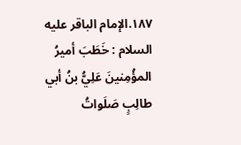١٨٧.الإمام الباقر عليه السلام : خَطَبَ أميرُ المؤُمِنينَ عَلِيُّ بنُ أبي طالِبٍ صَلَواتُ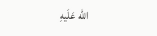اللّه عَلَيهِ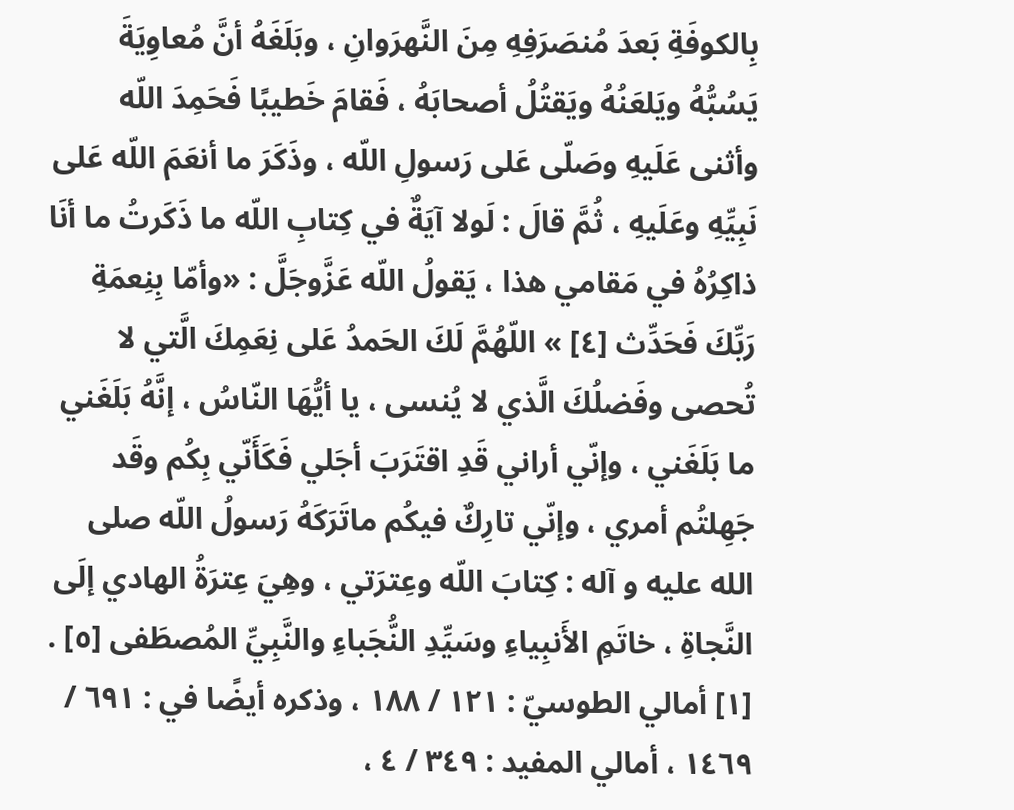بِالكوفَةِ بَعدَ مُنصَرَفِهِ مِنَ النَّهرَوانِ ، وبَلَغَهُ أنَّ مُعاوِيَةَ يَسُبُّهُ ويَلعَنُهُ ويَقتُلُ أصحابَهُ ، فَقامَ خَطيبًا فَحَمِدَ اللّه وأثنى عَلَيهِ وصَلّى عَلى رَسولِ اللّه ، وذَكَرَ ما أنعَمَ اللّه عَلى نَبِيِّهِ وعَلَيهِ ، ثُمَّ قالَ : لَولا آيَةٌ في كِتابِ اللّه ما ذَكَرتُ ما أنَا ذاكِرُهُ في مَقامي هذا ، يَقولُ اللّه عَزَّوجَلَّ : «وأمّا بِنِعمَةِ رَبِّكَ فَحَدِّث [٤] » اللّهُمَّ لَكَ الحَمدُ عَلى نِعَمِكَ الَّتي لا تُحصى وفَضلُكَ الَّذي لا يُنسى ، يا أيُّهَا النّاسُ ، إنَّهُ بَلَغَني ما بَلَغَني ، وإنّي أراني قَدِ اقتَرَبَ أجَلي فَكَأَنّي بِكُم وقَد جَهِلتُم أمري ، وإنّي تارِكٌ فيكُم ماتَرَكَهُ رَسولُ اللّه صلى الله عليه و آله : كِتابَ اللّه وعِترَتي ، وهِيَ عِترَةُ الهادي إلَى النَّجاةِ ، خاتَمِ الأَنبِياءِ وسَيِّدِ النُّجَباءِ والنَّبِيِّ المُصطَفى [٥] .
[١] أمالي الطوسيّ : ١٢١ / ١٨٨ ، وذكره أيضًا في : ٦٩١ / ١٤٦٩ ، أمالي المفيد : ٣٤٩ / ٤ ،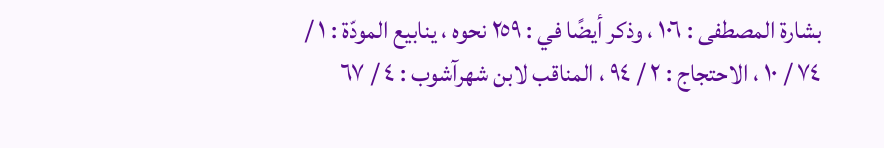بشارة المصطفى : ١٠٦ ، وذكر أيضًا في : ٢٥٩ نحوه ، ينابيع المودّة : ١ / ٧٤ / ١٠ ، الاحتجاج : ٢ / ٩٤ ، المناقب لابن شهرآشوب : ٤ / ٦٧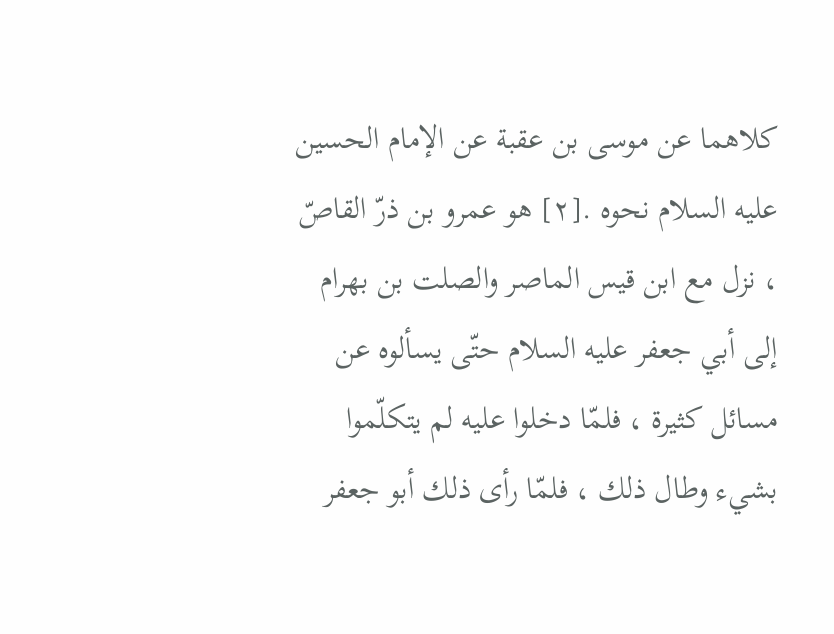كلاهما عن موسى بن عقبة عن الإمام الحسين عليه السلام نحوه .[٢] هو عمرو بن ذرّ القاصّ ، نزل مع ابن قيس الماصر والصلت بن بهرام إلى أبي جعفر عليه السلام حتّى يسألوه عن مسائل كثيرة ، فلمّا دخلوا عليه لم يتكلّموا بشيء وطال ذلك ، فلمّا رأى ذلك أبو جعفر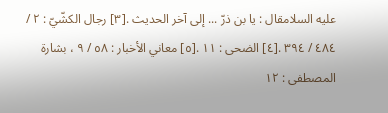عليه السلامقال : يا بن ذرّ ... إلى آخر الحديث .[٣] رجال الكشّيّ : ٢ / ٤٨٤ / ٣٩٤ .[٤] الضحى : ١١ .[٥] معاني الأخبار : ٥٨ / ٩ ، بشارة المصطفى : ١٢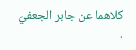كلاهما عن جابر الجعفيّ .